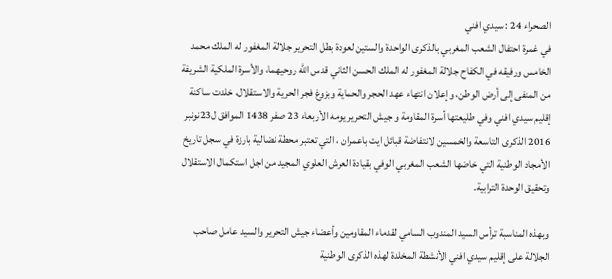الصحراء 24 : سيدي افني
في غمرة احتفال الشعب المغربي بالذكرى الواحدة والستين لعودة بطل التحرير جلالة المغفور له الملك محمد الخامس ورفيقه في الكفاح جلالة المغفور له الملك الحسن الثاني قدس الله روحيهما، والأسرة الملكية الشريفة من المنفى إلى أرض الوطن، وإعلان انتهاء عهد الحجر والحماية وبزوغ فجر الحرية والاستقلال، خلدت ساكنة إقليم سيدي افني وفي طليعتها أسرة المقاومة و جيش التحرير يومه الأربعاء 23 صفر 1438 الموافق ل23نونبر 2016 الذكرى التاسعة والخمسين لانتفاضة قبائل ايت باعمران ، التي تعتبر محطة نضالية بارزة في سجل تاريخ الأمجاد الوطنية التي خاضها الشعب المغربي الوفي بقيادة العرش العلوي المجيد من اجل استكمال الاستقلال وتحقيق الوحدة الترابية.

وبهذه المناسبة ترأس السيد المندوب السامي لقدماء المقاومين وأعضاء جيش التحرير والسيد عامل صاحب الجلالة على إقليم سيدي افني الأنشطة المخلدة لهذه الذكرى الوطنية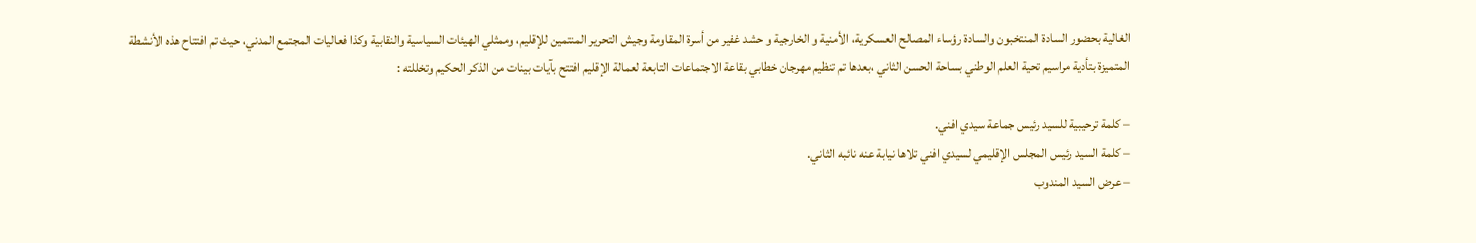الغالية بحضور السادة المنتخبون والسادة رؤساء المصالح العسكرية، الأمنية و الخارجية و حشد غفير من أسرة المقاومة وجيش التحرير المنتمين للإقليم، وممثلي الهيئات السياسية والنقابية وكذا فعاليات المجتمع المدني، حيث تم افتتاح هذه الأنشطة المتميزة بتأدية مراسيم تحية العلم الوطني بساحة الحسن الثاني ،بعدها تم تنظيم مهرجان خطابي بقاعة الاجتماعات التابعة لعمالة الإقليم افتتح بآيات بينات من الذكر الحكيم وتخللته :

– كلمة ترحيبية للسيد رئيس جماعة سيدي افني.
– كلمة السيد رئيس المجلس الإقليمي لسيدي افني تلاها نيابة عنه نائبه الثاني.
– عرض السيد المندوب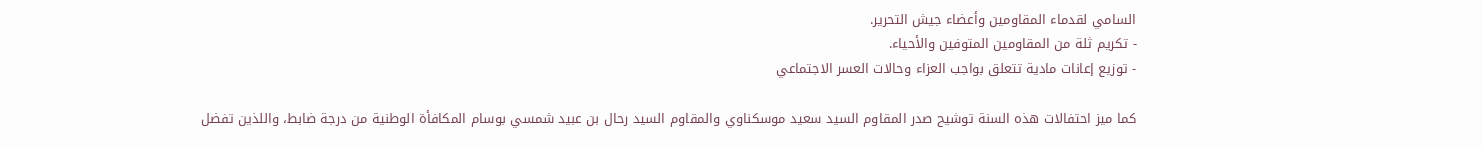السامي لقدماء المقاومين وأعضاء جيش التحرير.
- تكريم ثلة من المقاومين المتوفين والأحياء.
- توزيع إعانات مادية تتعلق بواجب العزاء وحالات العسر الاجتماعي

كما ميز احتفالات هذه السنة توشيح صدر المقاوم السيد سعيد موسكناوي والمقاوم السيد رحال بن عبيد شمسي بوسام المكافأة الوطنية من درجة ضابط، واللذين تفضل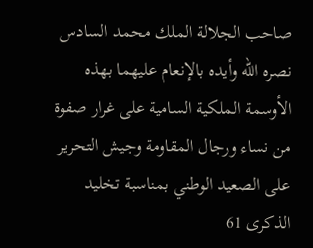صاحب الجلالة الملك محمد السادس نصره الله وأيده بالإنعام عليهما بهذه الأوسمة الملكية السامية على غرار صفوة من نساء ورجال المقاومة وجيش التحرير على الصعيد الوطني بمناسبة تخليد الذكرى 61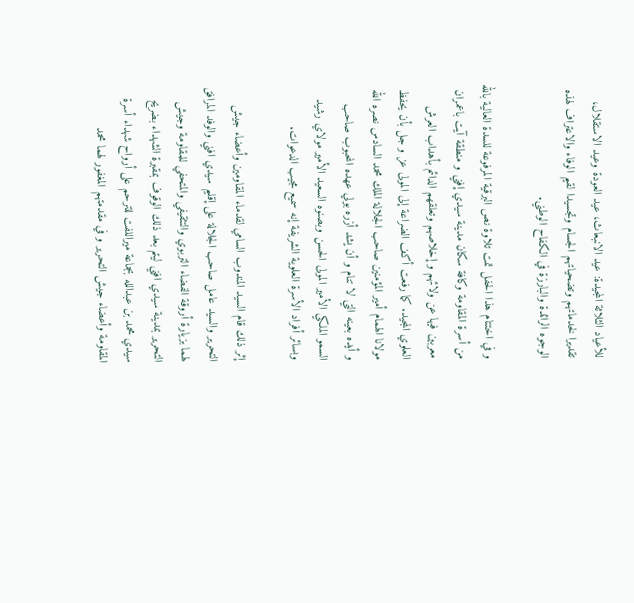للأعياد الثلاثة المجيدة: عيد الانبعاث، عيد العودة وعيد الاستقلال، تقديرا لخدماتهم وتضحياتهم الجسام وتجسيدا لقيم الوفاء والاعتراف لهذه الوجوه الرائدة والبارزة في الكفاح الوطني.

و في اختتام هذا الحفل تمت تلاوة نص البرقية المرفوعة للسدة العالية بالله من أسرة المقاومة وكافة سكان مدينة سيدي إفني و منطقة آيت باعمران معربين فيها عن ولائهم و إخلاصهم وتعلقهم الدائم بأهداب العرش العلوي المجيد. كما رفعت أكف الضراعة إلى المولى عز و جل بأن يحفظ مولانا الهمام أمير المؤمنين صاحب الجلالة الملك محمد السادس نصره الله و أيده بعينه التي لا تنام و أن يشد أزره بولي عهده المحبوب صاحب السمو الملكي الأمير المولى الحسن وبصنوه السعيد الأمير مولاي رشيد وبسائر أفراد الأسرة العلوية الشريفة إنه سميع مجيب الدعوات.

إثر ذلك قام السيد المندوب السامي لقدماء المقاومين وأعضاء جيش التحرير والسيد عامل صاحب الجلالة على إقليم سيدي افني والوفد المرافق لهما بزيارة أروقة الفضاء التربوي والتثقيفي والمتحفي للمقاومة وجيش التحرير بمدينة سيدي افني ليتم بعد ذلك الوقوف بمقبرة الشهداء بضريح سيدي محمد بن عبدالله بجماعة ميراللفت للترحم على أرواح شهداء أسرة المقاومة وأعضاء جيش التحرير و في مقدمتهم المغفور لهما محمد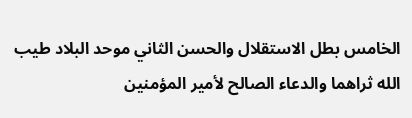الخامس بطل الاستقلال والحسن الثاني موحد البلاد طيب الله ثراهما والدعاء الصالح لأمير المؤمنين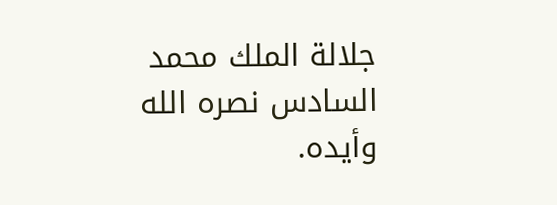جلالة الملك محمد السادس نصره الله وأيده.